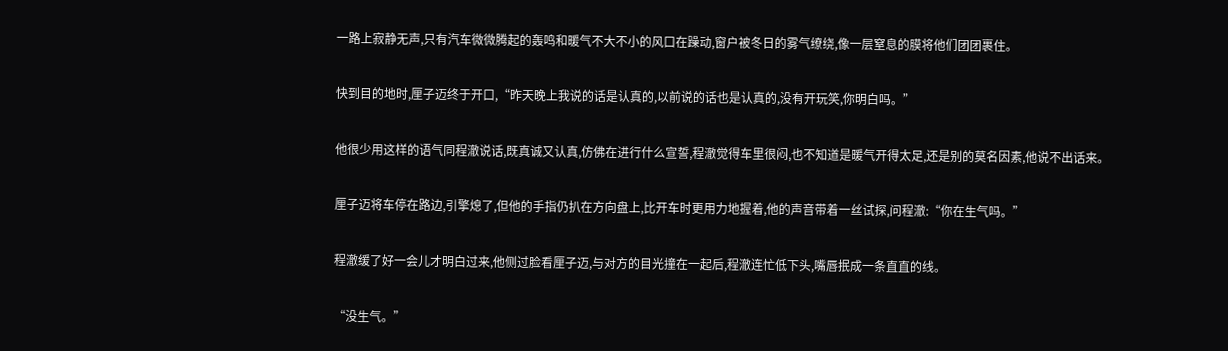一路上寂静无声,只有汽车微微腾起的轰鸣和暖气不大不小的风口在躁动,窗户被冬日的雾气缭绕,像一层窒息的膜将他们团团裹住。

快到目的地时,厘子迈终于开口,“昨天晚上我说的话是认真的,以前说的话也是认真的,没有开玩笑,你明白吗。”

他很少用这样的语气同程澈说话,既真诚又认真,仿佛在进行什么宣誓,程澈觉得车里很闷,也不知道是暖气开得太足,还是别的莫名因素,他说不出话来。

厘子迈将车停在路边,引擎熄了,但他的手指仍扒在方向盘上,比开车时更用力地握着,他的声音带着一丝试探,问程澈:“你在生气吗。”

程澈缓了好一会儿才明白过来,他侧过脸看厘子迈,与对方的目光撞在一起后,程澈连忙低下头,嘴唇抿成一条直直的线。

“没生气。”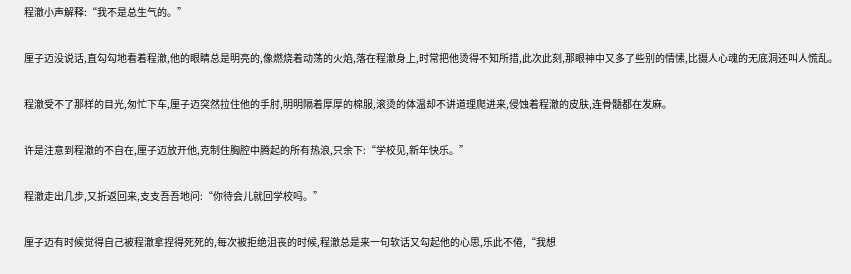程澈小声解释:“我不是总生气的。”

厘子迈没说话,直勾勾地看着程澈,他的眼睛总是明亮的,像燃烧着动荡的火焰,落在程澈身上,时常把他烫得不知所措,此次此刻,那眼神中又多了些别的情愫,比摄人心魂的无底洞还叫人慌乱。

程澈受不了那样的目光,匆忙下车,厘子迈突然拉住他的手肘,明明隔着厚厚的棉服,滚烫的体温却不讲道理爬进来,侵蚀着程澈的皮肤,连骨髓都在发麻。

许是注意到程澈的不自在,厘子迈放开他,克制住胸腔中腾起的所有热浪,只余下:“学校见,新年快乐。”

程澈走出几步,又折返回来,支支吾吾地问:“你待会儿就回学校吗。”

厘子迈有时候觉得自己被程澈拿捏得死死的,每次被拒绝沮丧的时候,程澈总是来一句软话又勾起他的心思,乐此不倦,“我想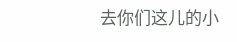去你们这儿的小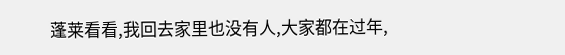蓬莱看看,我回去家里也没有人,大家都在过年,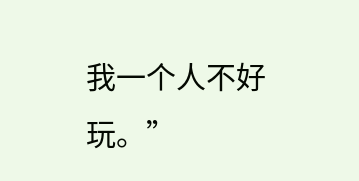我一个人不好玩。”